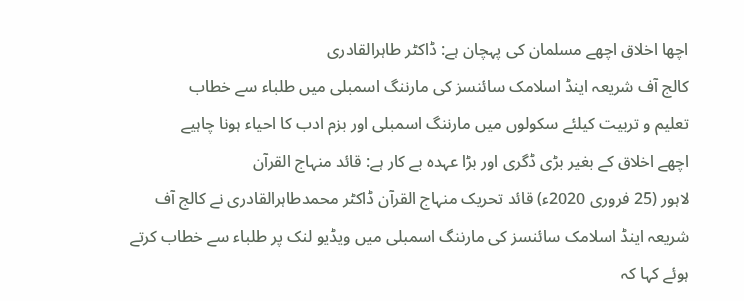اچھا اخلاق اچھے مسلمان کی پہچان ہے: ڈاکٹر طاہرالقادری
کالج آف شریعہ اینڈ اسلامک سائنسز کی مارننگ اسمبلی میں طلباء سے خطاب
تعلیم و تربیت کیلئے سکولوں میں مارننگ اسمبلی اور بزم ادب کا احیاء ہونا چاہیے
اچھے اخلاق کے بغیر بڑی ڈگری اور بڑا عہدہ بے کار ہے: قائد منہاج القرآن
لاہور (25 فروری 2020ء) قائد تحریک منہاج القرآن ڈاکٹر محمدطاہرالقادری نے کالج آف شریعہ اینڈ اسلامک سائنسز کی مارننگ اسمبلی میں ویڈیو لنک پر طلباء سے خطاب کرتے ہوئے کہا کہ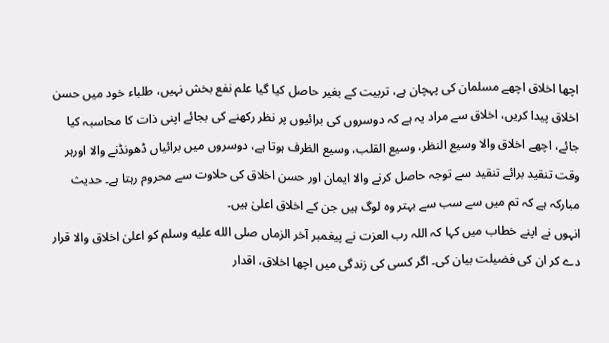اچھا اخلاق اچھے مسلمان کی پہچان ہے، تربیت کے بغیر حاصل کیا گیا علم نفع بخش نہیں، طلباء خود میں حسن اخلاق پیدا کریں، اخلاق سے مراد یہ ہے کہ دوسروں کی برائیوں پر نظر رکھنے کی بجائے اپنی ذات کا محاسبہ کیا جائے، اچھے اخلاق والا وسیع النظر، وسیع القلب، وسیع الظرف ہوتا ہے، دوسروں میں برائیاں ڈھونڈنے والا اورہر وقت تنقید برائے تنقید سے توجہ حاصل کرنے والا ایمان اور حسن اخلاق کی حلاوت سے محروم رہتا ہے۔ حدیث مبارکہ ہے کہ تم میں سے سب سے بہتر وہ لوگ ہیں جن کے اخلاق اعلیٰ ہیں۔
انہوں نے اپنے خطاب میں کہا کہ اللہ رب العزت نے پیغمبر آخر الزماں صلى الله عليه وسلم کو اعلیٰ اخلاق والا قرار دے کر ان کی فضیلت بیان کی۔ اگر کسی کی زندگی میں اچھا اخلاق، اقدار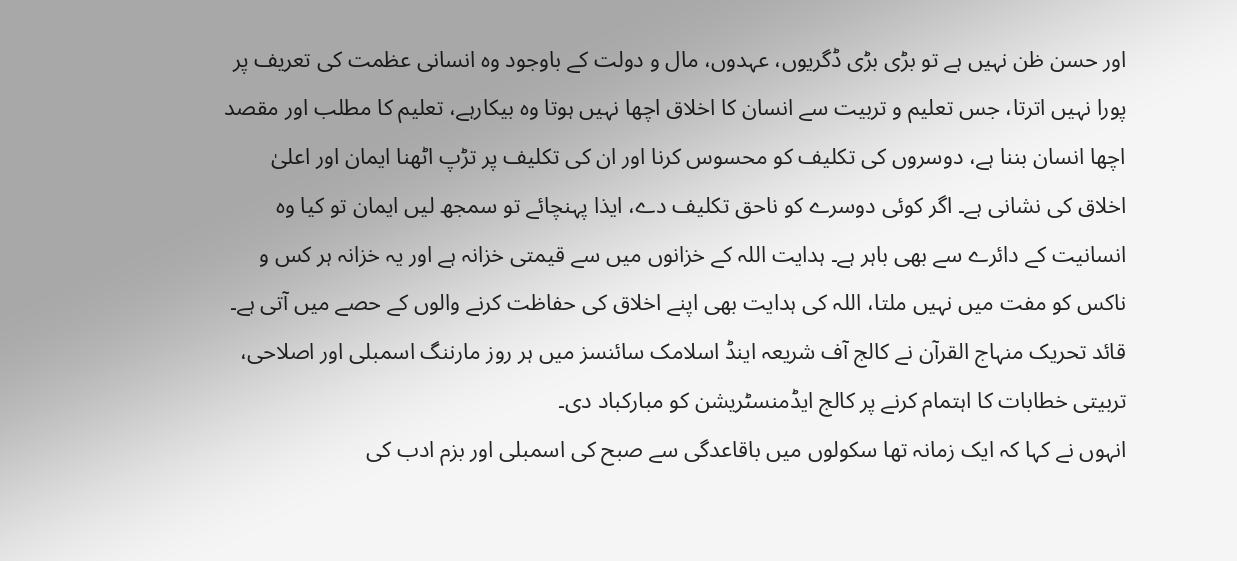اور حسن ظن نہیں ہے تو بڑی بڑی ڈگریوں، عہدوں، مال و دولت کے باوجود وہ انسانی عظمت کی تعریف پر پورا نہیں اترتا، جس تعلیم و تربیت سے انسان کا اخلاق اچھا نہیں ہوتا وہ بیکارہے، تعلیم کا مطلب اور مقصد اچھا انسان بننا ہے، دوسروں کی تکلیف کو محسوس کرنا اور ان کی تکلیف پر تڑپ اٹھنا ایمان اور اعلیٰ اخلاق کی نشانی ہے۔ اگر کوئی دوسرے کو ناحق تکلیف دے، ایذا پہنچائے تو سمجھ لیں ایمان تو کیا وہ انسانیت کے دائرے سے بھی باہر ہے۔ ہدایت اللہ کے خزانوں میں سے قیمتی خزانہ ہے اور یہ خزانہ ہر کس و ناکس کو مفت میں نہیں ملتا، اللہ کی ہدایت بھی اپنے اخلاق کی حفاظت کرنے والوں کے حصے میں آتی ہے۔
قائد تحریک منہاج القرآن نے کالج آف شریعہ اینڈ اسلامک سائنسز میں ہر روز مارننگ اسمبلی اور اصلاحی، تربیتی خطابات کا اہتمام کرنے پر کالج ایڈمنسٹریشن کو مبارکباد دی۔
انہوں نے کہا کہ ایک زمانہ تھا سکولوں میں باقاعدگی سے صبح کی اسمبلی اور بزم ادب کی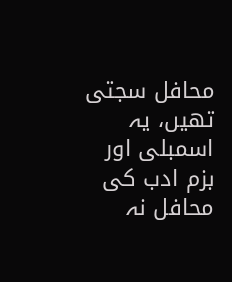محافل سجتی تھیں، یہ اسمبلی اور بزم ادب کی محافل نہ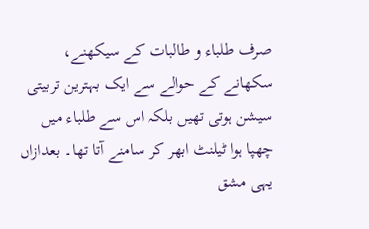صرف طلباء و طالبات کے سیکھنے، سکھانے کے حوالے سے ایک بہترین تربیتی سیشن ہوتی تھیں بلکہ اس سے طلباء میں چھپا ہوا ٹیلنٹ ابھر کر سامنے آتا تھا۔ بعدازاں یہی مشق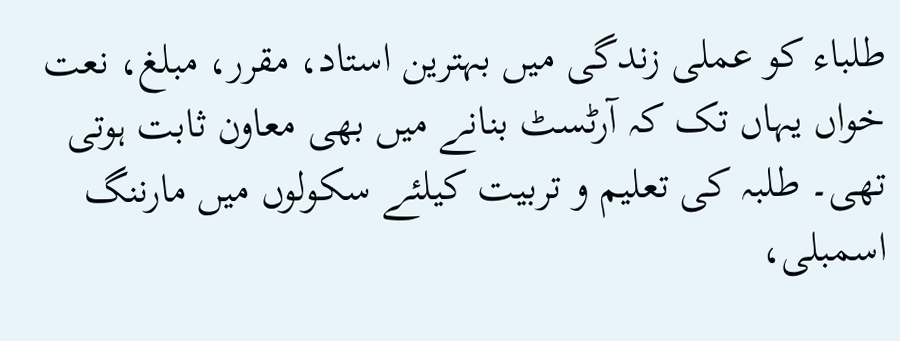طلباء کو عملی زندگی میں بہترین استاد، مقرر، مبلغ، نعت خواں یہاں تک کہ آرٹسٹ بنانے میں بھی معاون ثابت ہوتی تھی۔ طلبہ کی تعلیم و تربیت کیلئے سکولوں میں مارننگ اسمبلی،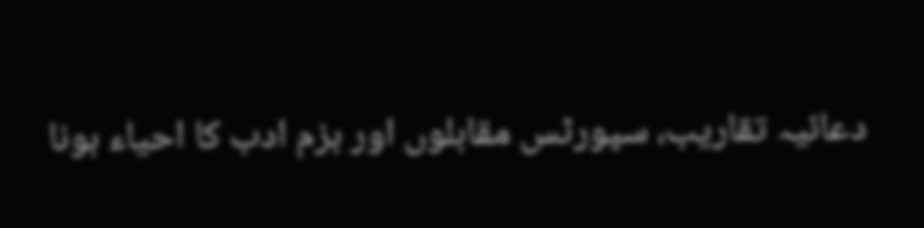دعائیہ تقاریب، سپورٹس مقابلوں اور بزم ادب کا احیاء ہونا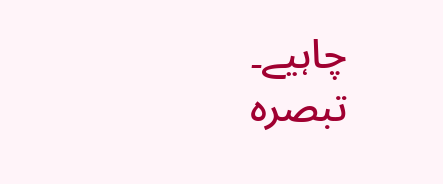چاہیے۔
تبصرہ